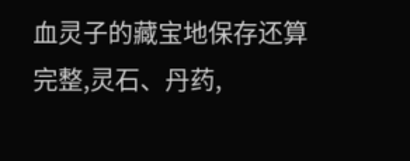血灵子的藏宝地保存还算完整,灵石、丹药,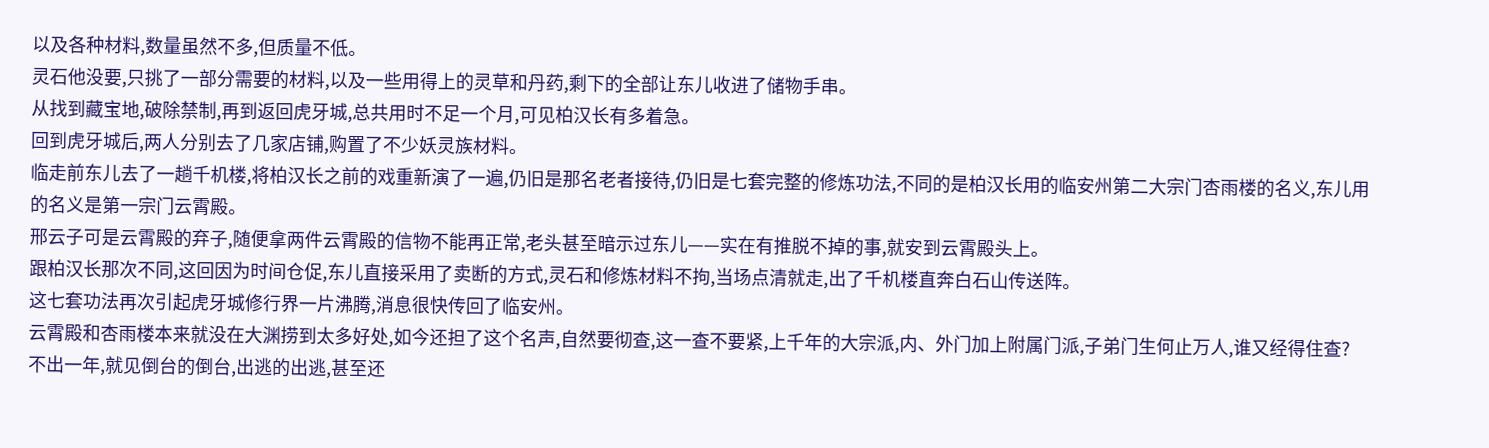以及各种材料,数量虽然不多,但质量不低。
灵石他没要,只挑了一部分需要的材料,以及一些用得上的灵草和丹药,剩下的全部让东儿收进了储物手串。
从找到藏宝地,破除禁制,再到返回虎牙城,总共用时不足一个月,可见柏汉长有多着急。
回到虎牙城后,两人分别去了几家店铺,购置了不少妖灵族材料。
临走前东儿去了一趟千机楼,将柏汉长之前的戏重新演了一遍,仍旧是那名老者接待,仍旧是七套完整的修炼功法,不同的是柏汉长用的临安州第二大宗门杏雨楼的名义,东儿用的名义是第一宗门云霄殿。
邢云子可是云霄殿的弃子,随便拿两件云霄殿的信物不能再正常,老头甚至暗示过东儿——实在有推脱不掉的事,就安到云霄殿头上。
跟柏汉长那次不同,这回因为时间仓促,东儿直接采用了卖断的方式,灵石和修炼材料不拘,当场点清就走,出了千机楼直奔白石山传送阵。
这七套功法再次引起虎牙城修行界一片沸腾,消息很快传回了临安州。
云霄殿和杏雨楼本来就没在大渊捞到太多好处,如今还担了这个名声,自然要彻查,这一查不要紧,上千年的大宗派,内、外门加上附属门派,子弟门生何止万人,谁又经得住查?
不出一年,就见倒台的倒台,出逃的出逃,甚至还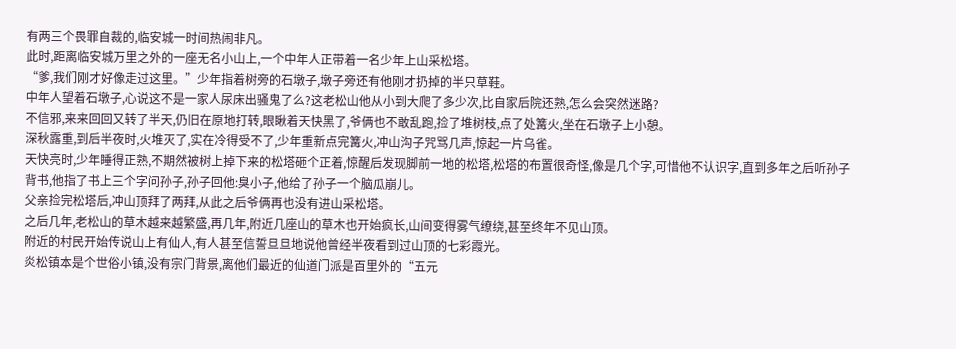有两三个畏罪自裁的,临安城一时间热闹非凡。
此时,距离临安城万里之外的一座无名小山上,一个中年人正带着一名少年上山采松塔。
“爹,我们刚才好像走过这里。”少年指着树旁的石墩子,墩子旁还有他刚才扔掉的半只草鞋。
中年人望着石墩子,心说这不是一家人尿床出骚鬼了么?这老松山他从小到大爬了多少次,比自家后院还熟,怎么会突然迷路?
不信邪,来来回回又转了半天,仍旧在原地打转,眼瞅着天快黑了,爷俩也不敢乱跑,捡了堆树枝,点了处篝火,坐在石墩子上小憩。
深秋露重,到后半夜时,火堆灭了,实在冷得受不了,少年重新点完篝火,冲山沟子咒骂几声,惊起一片乌雀。
天快亮时,少年睡得正熟,不期然被树上掉下来的松塔砸个正着,惊醒后发现脚前一地的松塔,松塔的布置很奇怪,像是几个字,可惜他不认识字,直到多年之后听孙子背书,他指了书上三个字问孙子,孙子回他:臭小子,他给了孙子一个脑瓜崩儿。
父亲捡完松塔后,冲山顶拜了两拜,从此之后爷俩再也没有进山采松塔。
之后几年,老松山的草木越来越繁盛,再几年,附近几座山的草木也开始疯长,山间变得雾气缭绕,甚至终年不见山顶。
附近的村民开始传说山上有仙人,有人甚至信誓旦旦地说他曾经半夜看到过山顶的七彩霞光。
炎松镇本是个世俗小镇,没有宗门背景,离他们最近的仙道门派是百里外的“五元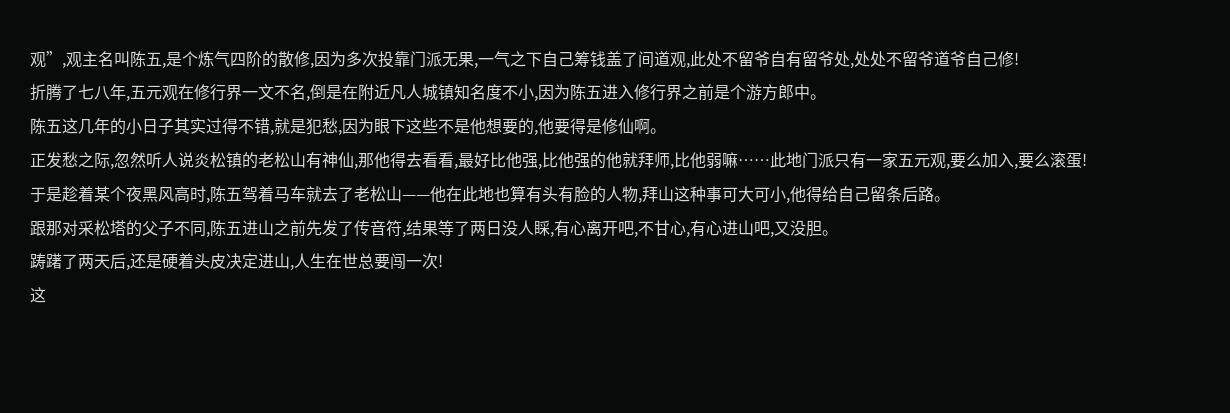观”,观主名叫陈五,是个炼气四阶的散修,因为多次投靠门派无果,一气之下自己筹钱盖了间道观,此处不留爷自有留爷处,处处不留爷道爷自己修!
折腾了七八年,五元观在修行界一文不名,倒是在附近凡人城镇知名度不小,因为陈五进入修行界之前是个游方郎中。
陈五这几年的小日子其实过得不错,就是犯愁,因为眼下这些不是他想要的,他要得是修仙啊。
正发愁之际,忽然听人说炎松镇的老松山有神仙,那他得去看看,最好比他强,比他强的他就拜师,比他弱嘛……此地门派只有一家五元观,要么加入,要么滚蛋!
于是趁着某个夜黑风高时,陈五驾着马车就去了老松山——他在此地也算有头有脸的人物,拜山这种事可大可小,他得给自己留条后路。
跟那对采松塔的父子不同,陈五进山之前先发了传音符,结果等了两日没人睬,有心离开吧,不甘心,有心进山吧,又没胆。
踌躇了两天后,还是硬着头皮决定进山,人生在世总要闯一次!
这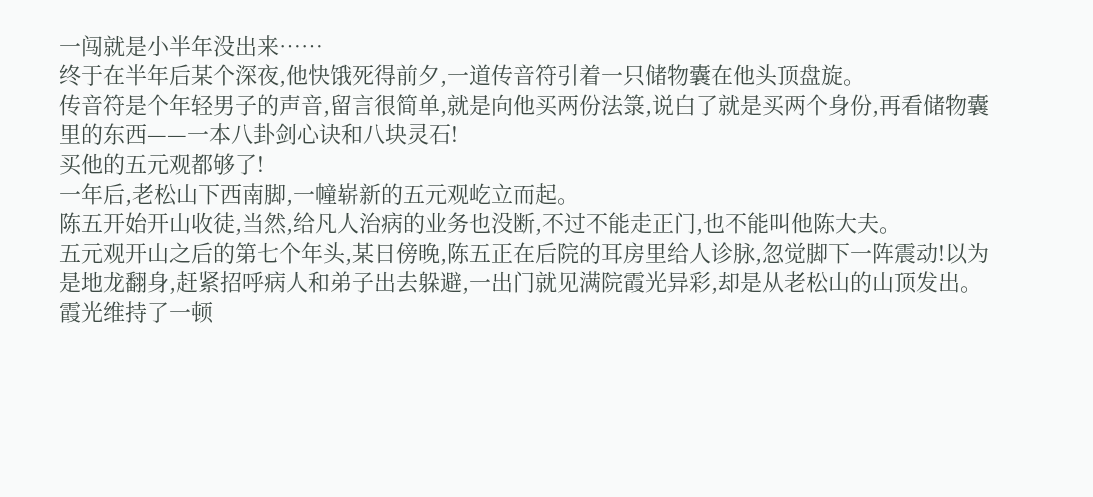一闯就是小半年没出来……
终于在半年后某个深夜,他快饿死得前夕,一道传音符引着一只储物囊在他头顶盘旋。
传音符是个年轻男子的声音,留言很简单,就是向他买两份法箓,说白了就是买两个身份,再看储物囊里的东西——一本八卦剑心诀和八块灵石!
买他的五元观都够了!
一年后,老松山下西南脚,一幢崭新的五元观屹立而起。
陈五开始开山收徒,当然,给凡人治病的业务也没断,不过不能走正门,也不能叫他陈大夫。
五元观开山之后的第七个年头,某日傍晚,陈五正在后院的耳房里给人诊脉,忽觉脚下一阵震动!以为是地龙翻身,赶紧招呼病人和弟子出去躲避,一出门就见满院霞光异彩,却是从老松山的山顶发出。
霞光维持了一顿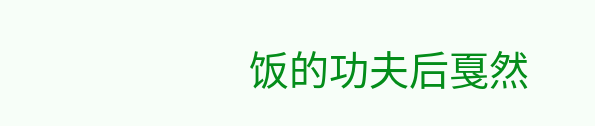饭的功夫后戛然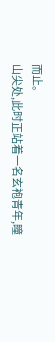而止。
山尖处,此时正站着一名玄袍青年,瞳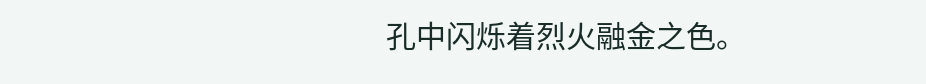孔中闪烁着烈火融金之色。